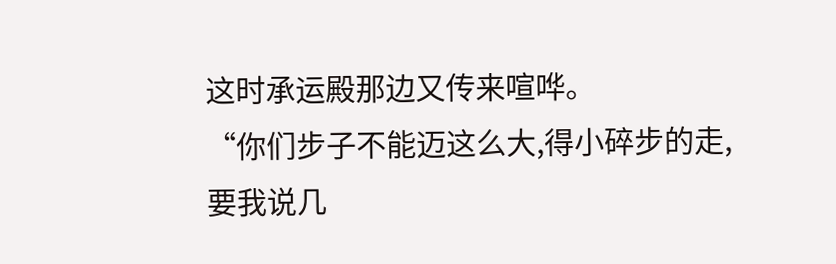这时承运殿那边又传来喧哗。
“你们步子不能迈这么大,得小碎步的走,要我说几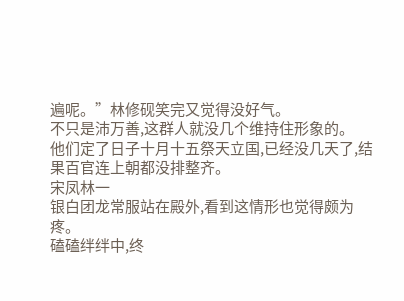遍呢。”林修砚笑完又觉得没好气。
不只是沛万善,这群人就没几个维持住形象的。
他们定了日子十月十五祭天立国,已经没几天了,结果百官连上朝都没排整齐。
宋凤林一
银白团龙常服站在殿外,看到这情形也觉得颇为
疼。
磕磕绊绊中,终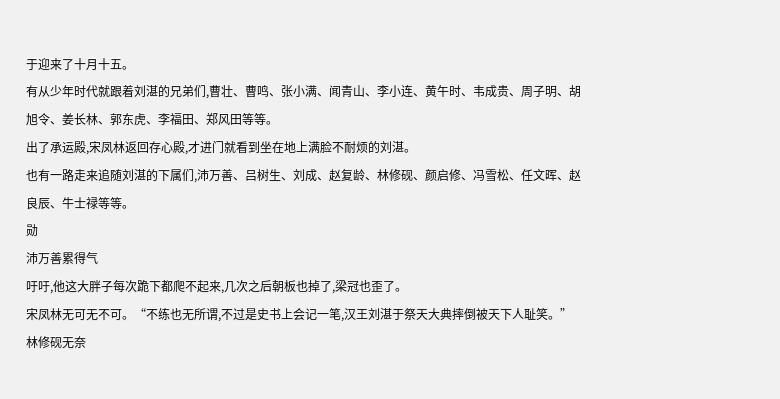于迎来了十月十五。
有从少年时代就跟着刘湛的兄弟们,曹壮、曹鸣、张小满、闻青山、李小连、黄午时、韦成贵、周子明、胡旭令、姜长林、郭东虎、李福田、郑风田等等。
出了承运殿,宋凤林返回存心殿,才进门就看到坐在地上满脸不耐烦的刘湛。
也有一路走来追随刘湛的下属们,沛万善、吕树生、刘成、赵复龄、林修砚、颜启修、冯雪松、任文晖、赵良辰、牛士禄等等。
勋
沛万善累得气
吁吁,他这大胖子每次跪下都爬不起来,几次之后朝板也掉了,梁冠也歪了。
宋凤林无可无不可。“不练也无所谓,不过是史书上会记一笔,汉王刘湛于祭天大典摔倒被天下人耻笑。”
林修砚无奈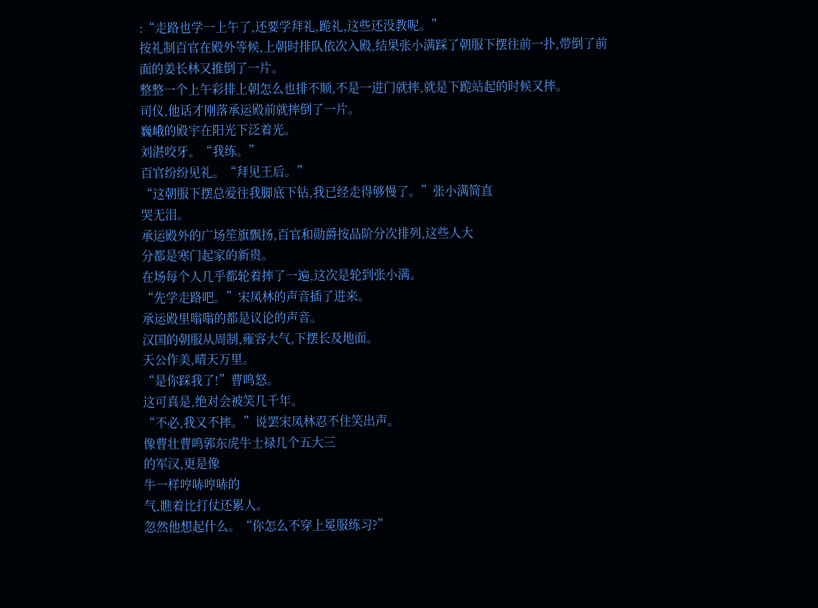:“走路也学一上午了,还要学拜礼,跪礼,这些还没教呢。”
按礼制百官在殿外等候,上朝时排队依次入殿,结果张小满踩了朝服下摆往前一扑,带倒了前面的姜长林又推倒了一片。
整整一个上午彩排上朝怎么也排不顺,不是一进门就摔,就是下跪站起的时候又摔。
司仪,他话才刚落承运殿前就摔倒了一片。
巍峨的殿宇在阳光下泛着光。
刘湛咬牙。“我练。”
百官纷纷见礼。“拜见王后。”
“这朝服下摆总爱往我脚底下钻,我已经走得够慢了。”张小满简直
哭无泪。
承运殿外的广场笙旗飘扬,百官和勋爵按品阶分次排列,这些人大
分都是寒门起家的新贵。
在场每个人几乎都轮着摔了一遍,这次是轮到张小满。
“先学走路吧。”宋凤林的声音插了进来。
承运殿里嗡嗡的都是议论的声音。
汉国的朝服从周制,雍容大气,下摆长及地面。
天公作美,晴天万里。
“是你踩我了!”曹鸣怒。
这可真是,绝对会被笑几千年。
“不必,我又不摔。”说罢宋凤林忍不住笑出声。
像曹壮曹鸣郭东虎牛士禄几个五大三
的军汉,更是像
牛一样哼哧哼哧的
气,瞧着比打仗还累人。
忽然他想起什么。“你怎么不穿上冕服练习?”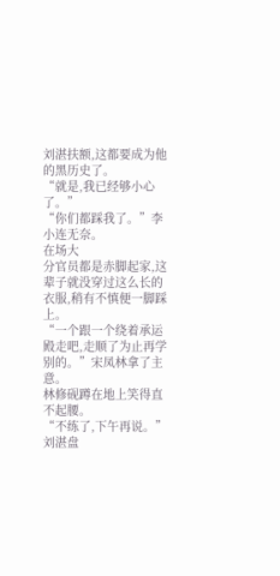刘湛扶额,这都要成为他的黑历史了。
“就是,我已经够小心了。”
“你们都踩我了。”李小连无奈。
在场大
分官员都是赤脚起家,这辈子就没穿过这么长的衣服,稍有不慎便一脚踩上。
“一个跟一个绕着承运殿走吧,走顺了为止再学别的。”宋凤林拿了主意。
林修砚蹲在地上笑得直不起腰。
“不练了,下午再说。”刘湛盘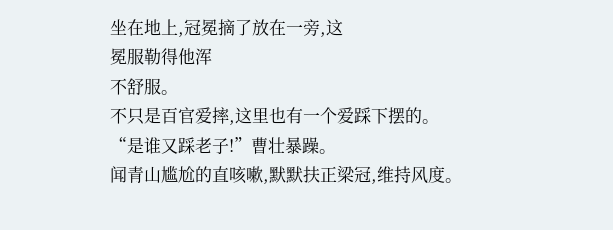坐在地上,冠冕摘了放在一旁,这
冕服勒得他浑
不舒服。
不只是百官爱摔,这里也有一个爱踩下摆的。
“是谁又踩老子!”曹壮暴躁。
闻青山尴尬的直咳嗽,默默扶正梁冠,维持风度。